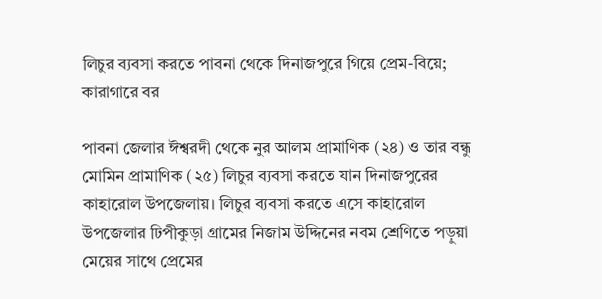লিচুর ব্যবসা করতে পাবনা থেকে দিনাজপুরে গিয়ে প্রেম-বিয়ে; কারাগারে বর

পাবনা জেলার ঈশ্বরদী থেকে নুর আলম প্রামাণিক (২৪) ও তার বন্ধু মোমিন প্রামাণিক (২৫) লিচুর ব্যবসা করতে যান দিনাজপুরের কাহারোল উপজেলায়। লিচুর ব্যবসা করতে এসে কাহারোল উপজেলার ঢিপীকুড়া গ্রামের নিজাম উদ্দিনের নবম শ্রেণিতে পড়ুয়া মেয়ের সাথে প্রেমের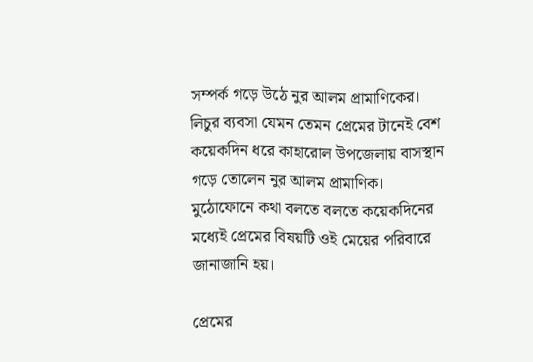সম্পর্ক গড়ে উঠে নুর আলম প্রামাণিকের। লিচুর ব্যবসা যেমন তেমন প্রেমের টানেই বেশ কয়েকদিন ধরে কাহারোল উপজেলায় বাসস্থান গড়ে তোলেন নুর আলম প্রামাণিক। মুঠোফোনে কথা বলতে বলতে কয়েকদিনের মধ্যেই প্রেমের বিষয়টি ওই মেয়ের পরিবারে জানাজানি হয়।

প্রেমের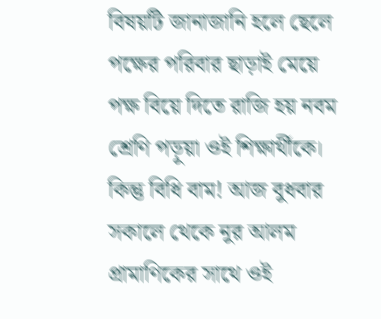বিষয়টি জানাজানি হলে ছেলে পক্ষের পরিবার ছাড়াই মেয়ে পক্ষ বিয়ে দিতে রাজি হয় নবম শ্রেণি পড়ুয়া ওই শিক্ষার্থীকে। কিন্তু বিধি বাম! আজ বুধবার সকালে থেকে নুর আলম প্রামাণিকের সাথে ওই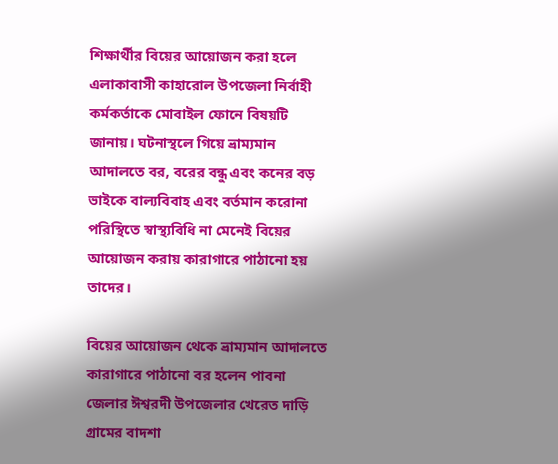শিক্ষার্থীর বিয়ের আয়োজন করা হলে এলাকাবাসী কাহারোল উপজেলা নির্বাহী কর্মকর্তাকে মোবাইল ফোনে বিষয়টি জানায়। ঘটনাস্থলে গিয়ে ভ্রাম্যমান আদালতে বর, বরের বন্ধু এবং কনের বড় ভাইকে বাল্যবিবাহ এবং বর্তমান করোনা পরিস্থিতে স্বাস্থ্যবিধি না মেনেই বিয়ের আয়োজন করায় কারাগারে পাঠানো হয় তাদের।

বিয়ের আয়োজন থেকে ভ্রাম্যমান আদালতে কারাগারে পাঠানো বর হলেন পাবনা জেলার ঈশ্বরদী উপজেলার খেরেত দাড়ি গ্রামের বাদশা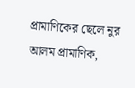প্রামাণিকের ছেলে নুর আলম প্রামাণিক,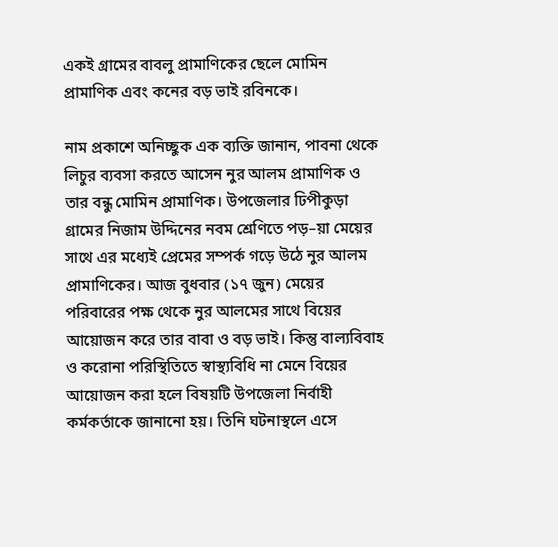একই গ্রামের বাবলু প্রামাণিকের ছেলে মোমিন প্রামাণিক এবং কনের বড় ভাই রবিনকে।

নাম প্রকাশে অনিচ্ছুক এক ব্যক্তি জানান, পাবনা থেকে লিচুর ব্যবসা করতে আসেন নুর আলম প্রামাণিক ও তার বন্ধু মোমিন প্রামাণিক। উপজেলার ঢিপীকুড়া গ্রামের নিজাম উদ্দিনের নবম শ্রেণিতে পড়–য়া মেয়ের সাথে এর মধ্যেই প্রেমের সম্পর্ক গড়ে উঠে নুর আলম প্রামাণিকের। আজ বুধবার (১৭ জুন) মেয়ের পরিবারের পক্ষ থেকে নুর আলমের সাথে বিয়ের আয়োজন করে তার বাবা ও বড় ভাই। কিন্তু বাল্যবিবাহ ও করোনা পরিস্থিতিতে স্বাস্থ্যবিধি না মেনে বিয়ের আয়োজন করা হলে বিষয়টি উপজেলা নির্বাহী কর্মকর্তাকে জানানো হয়। তিনি ঘটনাস্থলে এসে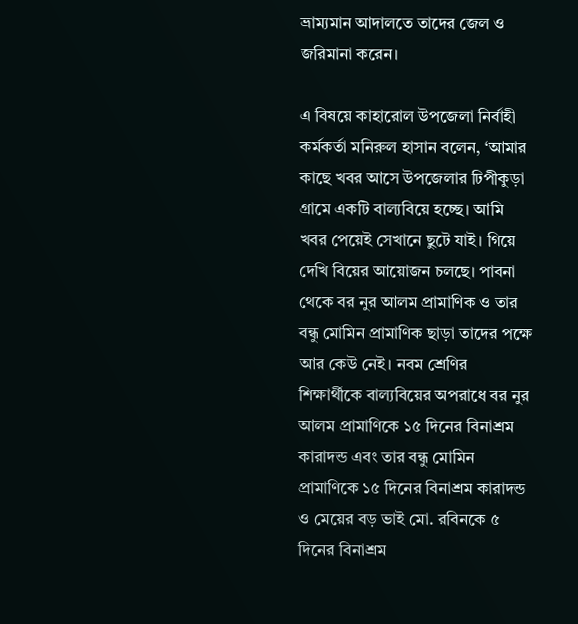ভ্রাম্যমান আদালতে তাদের জেল ও জরিমানা করেন।

এ বিষয়ে কাহারোল উপজেলা নির্বাহী কর্মকর্তা মনিরুল হাসান বলেন, ‘আমার কাছে খবর আসে উপজেলার ঢিপীকুড়া গ্রামে একটি বাল্যবিয়ে হচ্ছে। আমি খবর পেয়েই সেখানে ছুটে যাই। গিয়ে দেখি বিয়ের আয়োজন চলছে। পাবনা থেকে বর নুর আলম প্রামাণিক ও তার বন্ধু মোমিন প্রামাণিক ছাড়া তাদের পক্ষে আর কেউ নেই। নবম শ্রেণির শিক্ষার্থীকে বাল্যবিয়ের অপরাধে বর নুর আলম প্রামাণিকে ১৫ দিনের বিনাশ্রম কারাদন্ড এবং তার বন্ধু মোমিন প্রামাণিকে ১৫ দিনের বিনাশ্রম কারাদন্ড ও মেয়ের বড় ভাই মো. রবিনকে ৫ দিনের বিনাশ্রম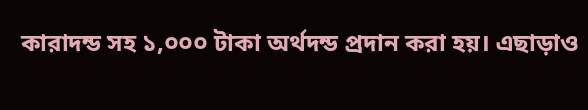কারাদন্ড সহ ১,০০০ টাকা অর্থদন্ড প্রদান করা হয়। এছাড়াও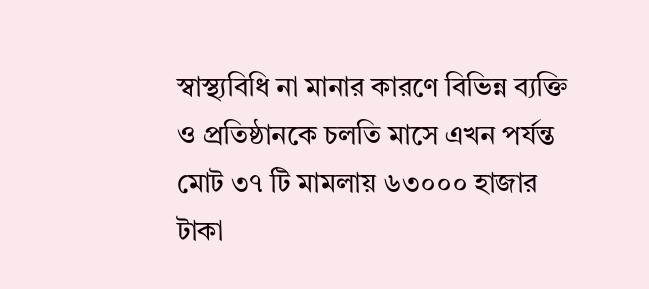স্বাস্থ্যবিধি না মানার কারণে বিভিন্ন ব্যক্তি ও প্রতিষ্ঠানকে চলতি মাসে এখন পর্যন্ত মোট ৩৭ টি মামলায় ৬৩০০০ হাজার টাকা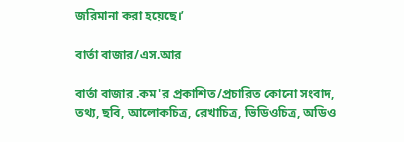জরিমানা করা হয়েছে।’

বার্তা বাজার/এস.আর

বার্তা বাজার .কম'র প্রকাশিত/প্রচারিত কোনো সংবাদ, তথ্য, ছবি, আলোকচিত্র, রেখাচিত্র, ভিডিওচিত্র, অডিও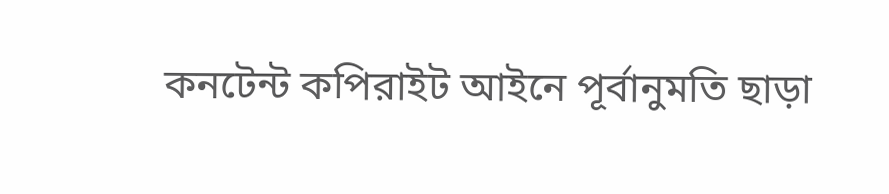কনটেন্ট কপিরাইট আইনে পূর্বানুমতি ছাড়া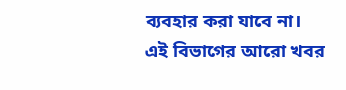ব্যবহার করা যাবে না।
এই বিভাগের আরো খবর